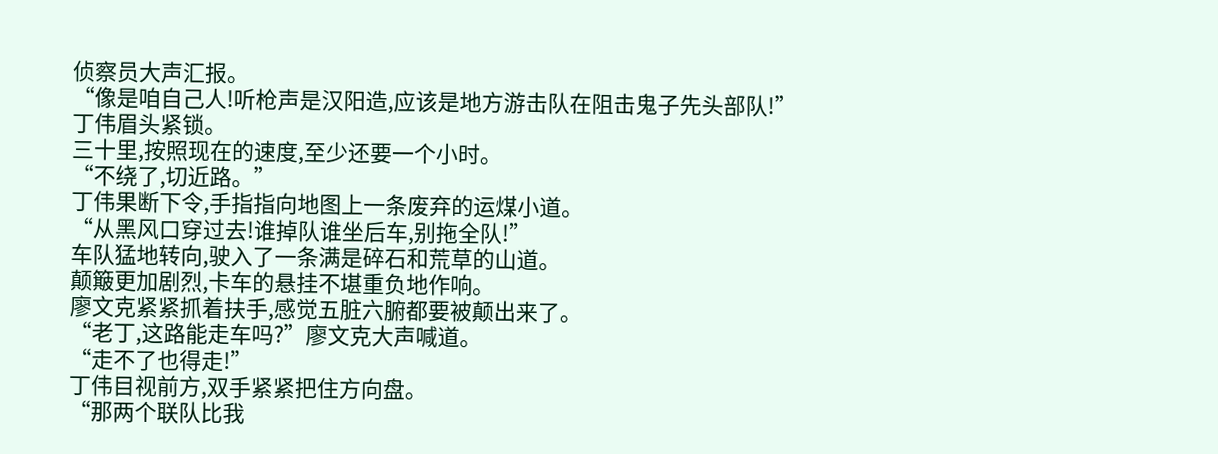侦察员大声汇报。
“像是咱自己人!听枪声是汉阳造,应该是地方游击队在阻击鬼子先头部队!”
丁伟眉头紧锁。
三十里,按照现在的速度,至少还要一个小时。
“不绕了,切近路。”
丁伟果断下令,手指指向地图上一条废弃的运煤小道。
“从黑风口穿过去!谁掉队谁坐后车,别拖全队!”
车队猛地转向,驶入了一条满是碎石和荒草的山道。
颠簸更加剧烈,卡车的悬挂不堪重负地作响。
廖文克紧紧抓着扶手,感觉五脏六腑都要被颠出来了。
“老丁,这路能走车吗?”廖文克大声喊道。
“走不了也得走!”
丁伟目视前方,双手紧紧把住方向盘。
“那两个联队比我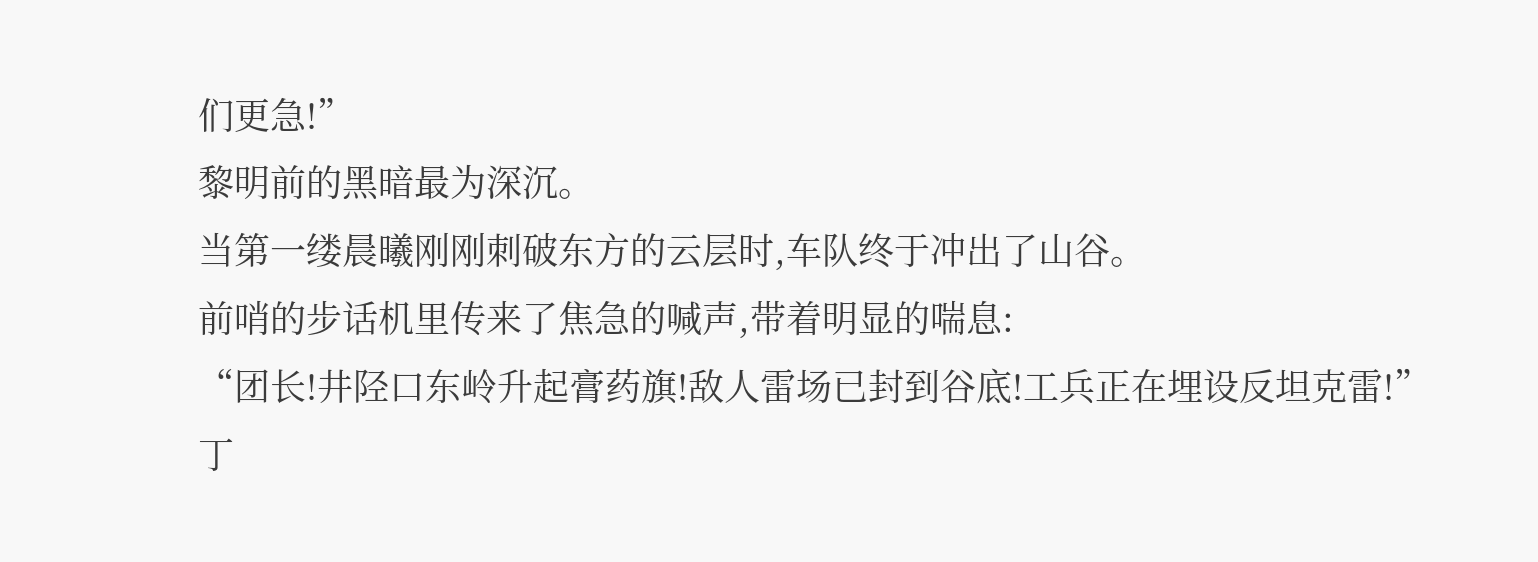们更急!”
黎明前的黑暗最为深沉。
当第一缕晨曦刚刚刺破东方的云层时,车队终于冲出了山谷。
前哨的步话机里传来了焦急的喊声,带着明显的喘息:
“团长!井陉口东岭升起膏药旗!敌人雷场已封到谷底!工兵正在埋设反坦克雷!”
丁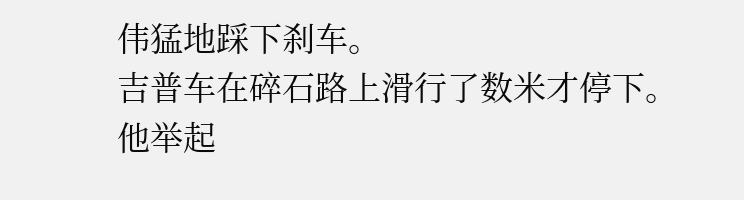伟猛地踩下刹车。
吉普车在碎石路上滑行了数米才停下。
他举起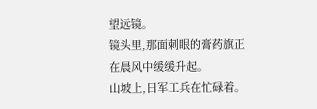望远镜。
镜头里,那面刺眼的膏药旗正在晨风中缓缓升起。
山坡上,日军工兵在忙碌着。